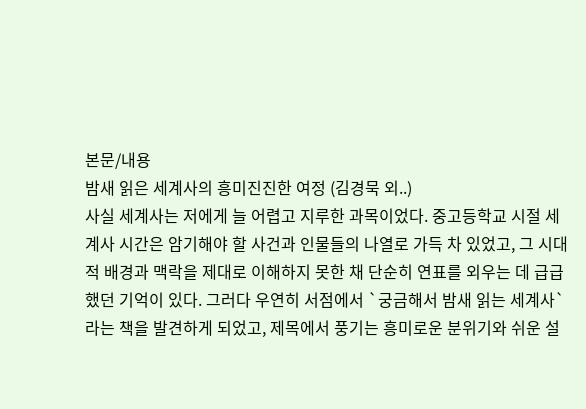본문/내용
밤새 읽은 세계사의 흥미진진한 여정 (김경묵 외..)
사실 세계사는 저에게 늘 어렵고 지루한 과목이었다. 중고등학교 시절 세계사 시간은 암기해야 할 사건과 인물들의 나열로 가득 차 있었고, 그 시대적 배경과 맥락을 제대로 이해하지 못한 채 단순히 연표를 외우는 데 급급했던 기억이 있다. 그러다 우연히 서점에서 `궁금해서 밤새 읽는 세계사`라는 책을 발견하게 되었고, 제목에서 풍기는 흥미로운 분위기와 쉬운 설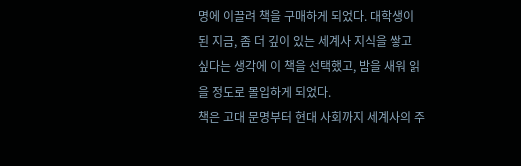명에 이끌려 책을 구매하게 되었다. 대학생이 된 지금, 좀 더 깊이 있는 세계사 지식을 쌓고 싶다는 생각에 이 책을 선택했고, 밤을 새워 읽을 정도로 몰입하게 되었다.
책은 고대 문명부터 현대 사회까지 세계사의 주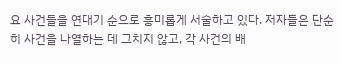요 사건들을 연대기 순으로 흥미롭게 서술하고 있다. 저자들은 단순히 사건을 나열하는 데 그치지 않고, 각 사건의 배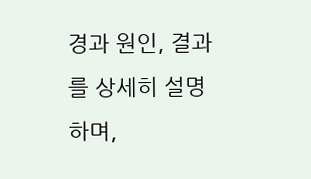경과 원인, 결과를 상세히 설명하며,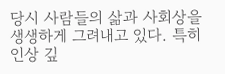당시 사람들의 삶과 사회상을 생생하게 그려내고 있다. 특히 인상 깊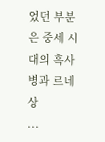었던 부분은 중세 시대의 흑사병과 르네상
...